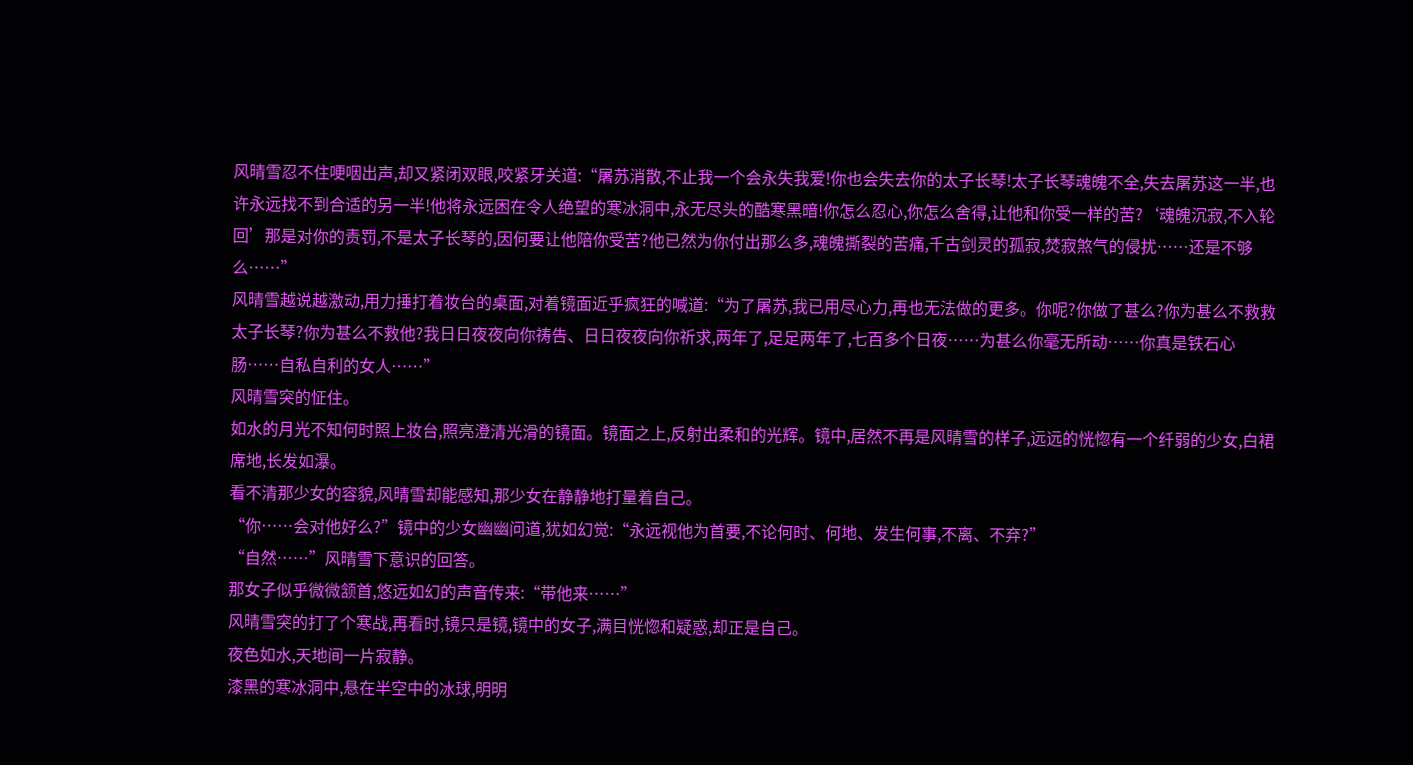风晴雪忍不住哽咽出声,却又紧闭双眼,咬紧牙关道:“屠苏消散,不止我一个会永失我爱!你也会失去你的太子长琴!太子长琴魂魄不全,失去屠苏这一半,也许永远找不到合适的另一半!他将永远困在令人绝望的寒冰洞中,永无尽头的酷寒黑暗!你怎么忍心,你怎么舍得,让他和你受一样的苦?‘魂魄沉寂,不入轮回’那是对你的责罚,不是太子长琴的,因何要让他陪你受苦?他已然为你付出那么多,魂魄撕裂的苦痛,千古剑灵的孤寂,焚寂煞气的侵扰……还是不够么……”
风晴雪越说越激动,用力捶打着妆台的桌面,对着镜面近乎疯狂的喊道:“为了屠苏,我已用尽心力,再也无法做的更多。你呢?你做了甚么?你为甚么不救救太子长琴?你为甚么不救他?我日日夜夜向你祷告、日日夜夜向你祈求,两年了,足足两年了,七百多个日夜……为甚么你毫无所动……你真是铁石心肠……自私自利的女人……”
风晴雪突的怔住。
如水的月光不知何时照上妆台,照亮澄清光滑的镜面。镜面之上,反射出柔和的光辉。镜中,居然不再是风晴雪的样子,远远的恍惚有一个纤弱的少女,白裙席地,长发如瀑。
看不清那少女的容貌,风晴雪却能感知,那少女在静静地打量着自己。
“你……会对他好么?”镜中的少女幽幽问道,犹如幻觉:“永远视他为首要,不论何时、何地、发生何事,不离、不弃?”
“自然……”风晴雪下意识的回答。
那女子似乎微微颔首,悠远如幻的声音传来:“带他来……”
风晴雪突的打了个寒战,再看时,镜只是镜,镜中的女子,满目恍惚和疑惑,却正是自己。
夜色如水,天地间一片寂静。
漆黑的寒冰洞中,悬在半空中的冰球,明明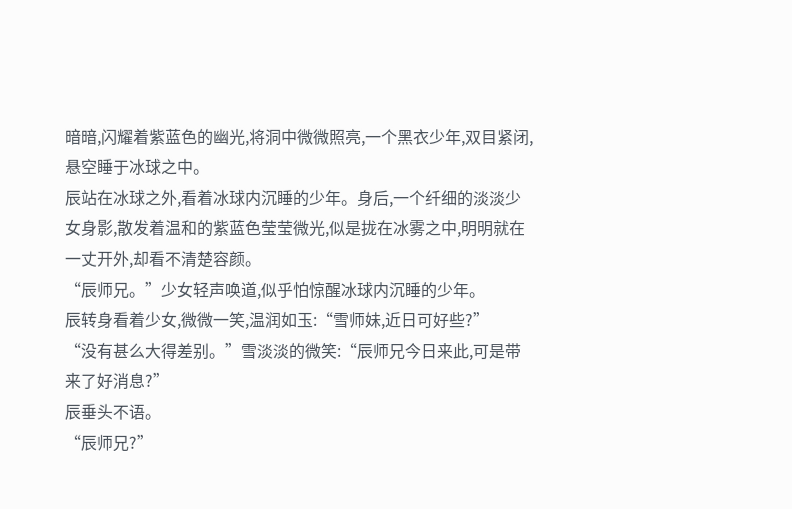暗暗,闪耀着紫蓝色的幽光,将洞中微微照亮,一个黑衣少年,双目紧闭,悬空睡于冰球之中。
辰站在冰球之外,看着冰球内沉睡的少年。身后,一个纤细的淡淡少女身影,散发着温和的紫蓝色莹莹微光,似是拢在冰雾之中,明明就在一丈开外,却看不清楚容颜。
“辰师兄。”少女轻声唤道,似乎怕惊醒冰球内沉睡的少年。
辰转身看着少女,微微一笑,温润如玉:“雪师妹,近日可好些?”
“没有甚么大得差别。”雪淡淡的微笑:“辰师兄今日来此,可是带来了好消息?”
辰垂头不语。
“辰师兄?”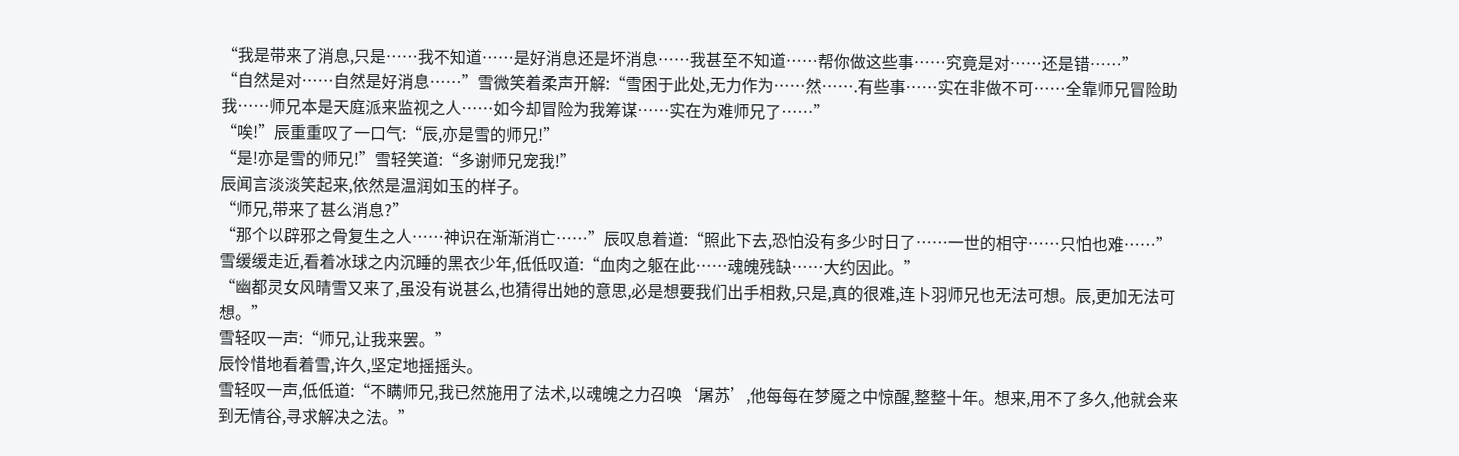“我是带来了消息,只是……我不知道……是好消息还是坏消息……我甚至不知道……帮你做这些事……究竟是对……还是错……”
“自然是对……自然是好消息……”雪微笑着柔声开解:“雪困于此处,无力作为……然…….有些事……实在非做不可……全靠师兄冒险助我……师兄本是天庭派来监视之人……如今却冒险为我筹谋……实在为难师兄了……”
“唉!”辰重重叹了一口气:“辰,亦是雪的师兄!”
“是!亦是雪的师兄!”雪轻笑道:“多谢师兄宠我!”
辰闻言淡淡笑起来,依然是温润如玉的样子。
“师兄,带来了甚么消息?”
“那个以辟邪之骨复生之人……神识在渐渐消亡……”辰叹息着道:“照此下去,恐怕没有多少时日了……一世的相守……只怕也难……”
雪缓缓走近,看着冰球之内沉睡的黑衣少年,低低叹道:“血肉之躯在此……魂魄残缺……大约因此。”
“幽都灵女风晴雪又来了,虽没有说甚么,也猜得出她的意思,必是想要我们出手相救,只是,真的很难,连卜羽师兄也无法可想。辰,更加无法可想。”
雪轻叹一声:“师兄,让我来罢。”
辰怜惜地看着雪,许久,坚定地摇摇头。
雪轻叹一声,低低道:“不瞒师兄,我已然施用了法术,以魂魄之力召唤‘屠苏’,他每每在梦魇之中惊醒,整整十年。想来,用不了多久,他就会来到无情谷,寻求解决之法。”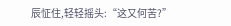辰怔住,轻轻摇头:“这又何苦?”